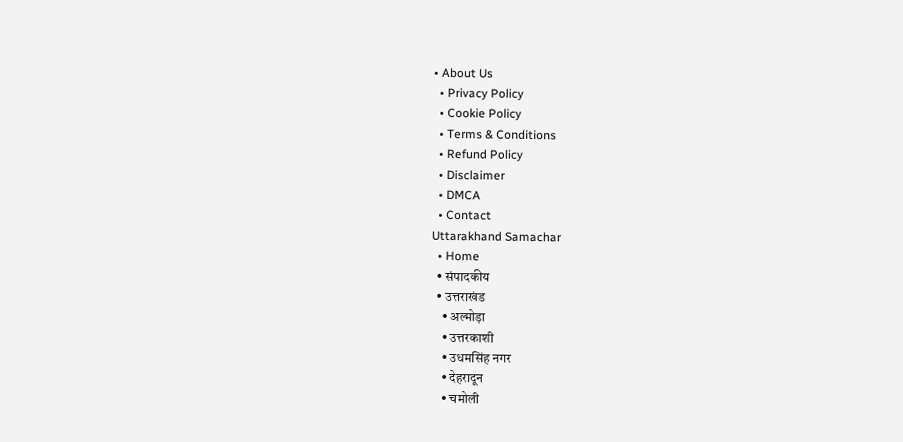• About Us
  • Privacy Policy
  • Cookie Policy
  • Terms & Conditions
  • Refund Policy
  • Disclaimer
  • DMCA
  • Contact
Uttarakhand Samachar
  • Home
  • संपादकीय
  • उत्तराखंड
    • अल्मोड़ा
    • उत्तरकाशी
    • उधमसिंह नगर
    • देहरादून
    • चमोली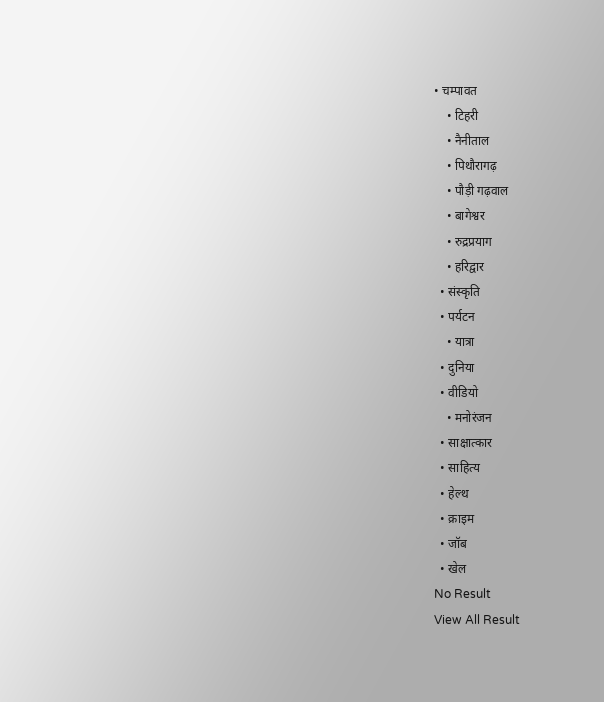• चम्पावत
    • टिहरी
    • नैनीताल
    • पिथौरागढ़
    • पौड़ी गढ़वाल
    • बागेश्वर
    • रुद्रप्रयाग
    • हरिद्वार
  • संस्कृति
  • पर्यटन
    • यात्रा
  • दुनिया
  • वीडियो
    • मनोरंजन
  • साक्षात्कार
  • साहित्य
  • हेल्थ
  • क्राइम
  • जॉब
  • खेल
No Result
View All Result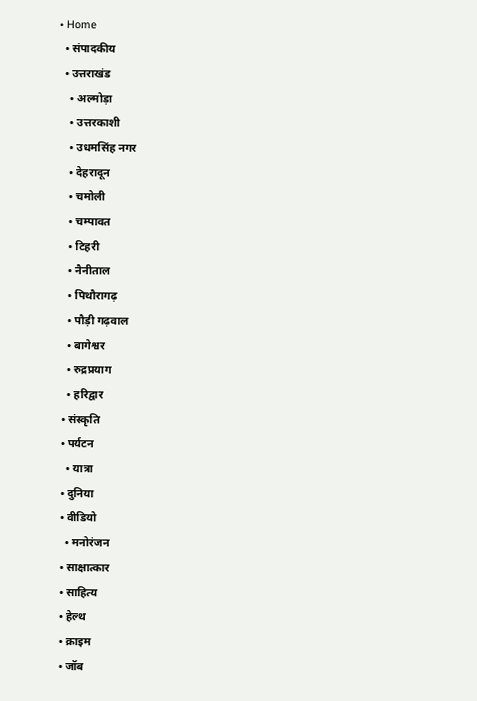• Home
  • संपादकीय
  • उत्तराखंड
    • अल्मोड़ा
    • उत्तरकाशी
    • उधमसिंह नगर
    • देहरादून
    • चमोली
    • चम्पावत
    • टिहरी
    • नैनीताल
    • पिथौरागढ़
    • पौड़ी गढ़वाल
    • बागेश्वर
    • रुद्रप्रयाग
    • हरिद्वार
  • संस्कृति
  • पर्यटन
    • यात्रा
  • दुनिया
  • वीडियो
    • मनोरंजन
  • साक्षात्कार
  • साहित्य
  • हेल्थ
  • क्राइम
  • जॉब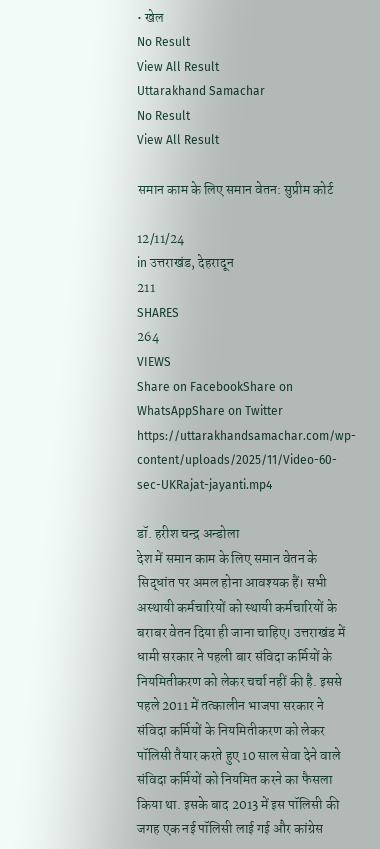• खेल
No Result
View All Result
Uttarakhand Samachar
No Result
View All Result

समान काम के लिए समान वेतन: सुप्रीम कोर्ट

12/11/24
in उत्तराखंड, देहरादून
211
SHARES
264
VIEWS
Share on FacebookShare on WhatsAppShare on Twitter
https://uttarakhandsamachar.com/wp-content/uploads/2025/11/Video-60-sec-UKRajat-jayanti.mp4

डॉ. हरीश चन्द्र अन्डोला
देश में समान काम के लिए समान वेतन के सिद्धांत पर अमल होना आवश्यक हैं। सभी अस्थायी कर्मचारियों को स्थायी कर्मचारियों के बराबर वेतन दिया ही जाना चाहिए। उत्तराखंड में धामी सरकार ने पहली बार संविदा कर्मियों के नियमितीकरण को लेकर चर्चा नहीं की है. इससे पहले 2011 में तत्कालीन भाजपा सरकार ने संविदा कर्मियों के नियमितीकरण को लेकर पॉलिसी तैयार करते हुए 10 साल सेवा देने वाले संविदा कर्मियों को नियमित करने का फैसला किया था. इसके बाद 2013 में इस पॉलिसी की जगह एक नई पॉलिसी लाई गई और कांग्रेस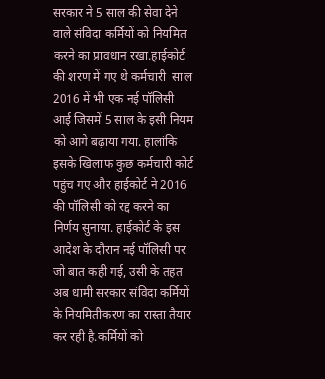सरकार ने 5 साल की सेवा देने वाले संविदा कर्मियों को नियमित करने का प्रावधान रखा.हाईकोर्ट की शरण में गए थे कर्मचारी  साल 2016 में भी एक नई पॉलिसी आई जिसमें 5 साल के इसी नियम को आगे बढ़ाया गया. हालांकि इसके खिलाफ कुछ कर्मचारी कोर्ट पहुंच गए और हाईकोर्ट ने 2016 की पॉलिसी को रद्द करने का निर्णय सुनाया. हाईकोर्ट के इस आदेश के दौरान नई पॉलिसी पर जो बात कही गई, उसी के तहत अब धामी सरकार संविदा कर्मियों के नियमितीकरण का रास्ता तैयार कर रही है.कर्मियों को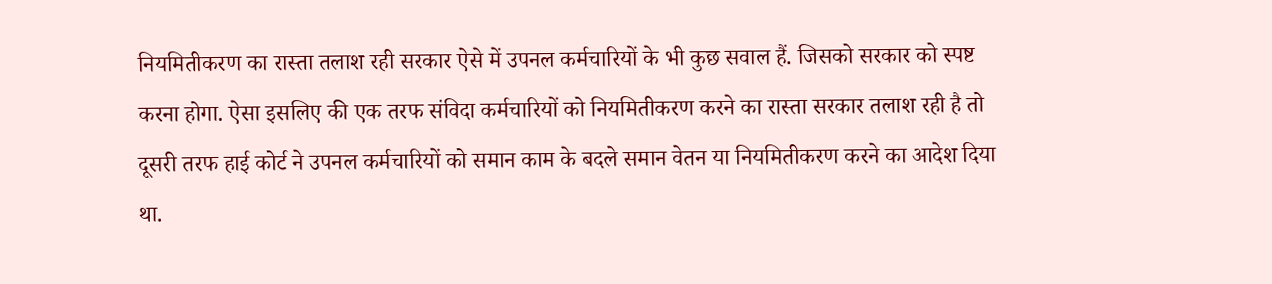नियमितीकरण का रास्ता तलाश रही सरकार ऐसे में उपनल कर्मचारियों के भी कुछ सवाल हैं. जिसको सरकार को स्पष्ट करना होगा. ऐसा इसलिए की एक तरफ संविदा कर्मचारियों को नियमितीकरण करने का रास्ता सरकार तलाश रही है तो दूसरी तरफ हाई कोर्ट ने उपनल कर्मचारियों को समान काम के बदले समान वेतन या नियमितीकरण करने का आदेश दिया था.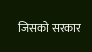जिसको सरकार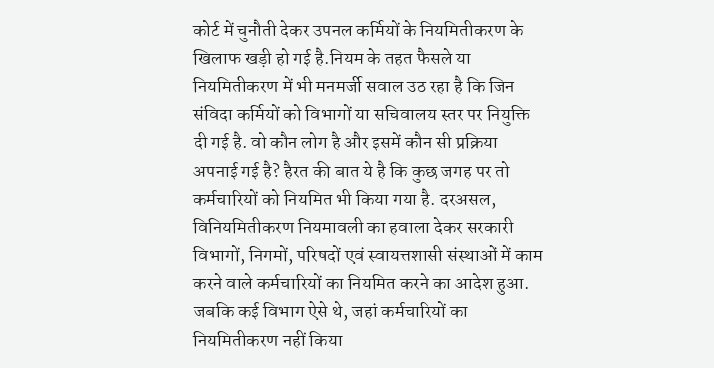कोर्ट में चुनौती देकर उपनल कर्मियों के नियमितीकरण के खिलाफ खड़ी हो गई है.नियम के तहत फैसले या नियमितीकरण में भी मनमर्जी सवाल उठ रहा है कि जिन संविदा कर्मियों को विभागों या सचिवालय स्तर पर नियुक्ति दी गई है. वो कौन लोग है और इसमें कौन सी प्रक्रिया अपनाई गई है? हैरत की बात ये है कि कुछ जगह पर तो कर्मचारियों को नियमित भी किया गया है. दरअसल, विनियमितीकरण नियमावली का हवाला देकर सरकारी विभागों, निगमों, परिषदों एवं स्वायत्तशासी संस्थाओं में काम करने वाले कर्मचारियों का नियमित करने का आदेश हुआ. जबकि कई विभाग ऐसे थे, जहां कर्मचारियों का नियमितीकरण नहीं किया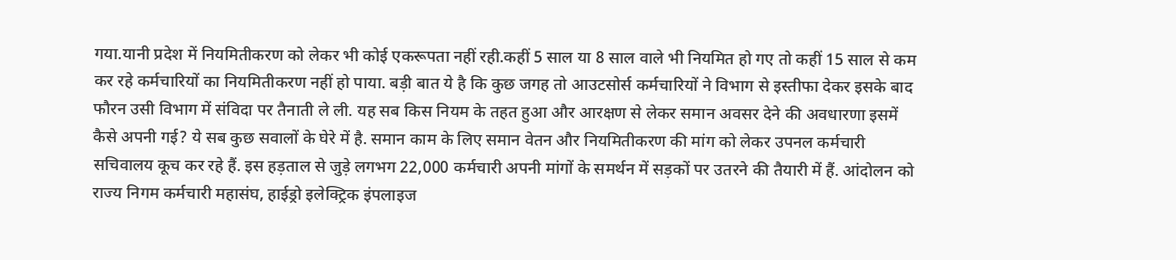गया.यानी प्रदेश में नियमितीकरण को लेकर भी कोई एकरूपता नहीं रही.कहीं 5 साल या 8 साल वाले भी नियमित हो गए तो कहीं 15 साल से कम कर रहे कर्मचारियों का नियमितीकरण नहीं हो पाया. बड़ी बात ये है कि कुछ जगह तो आउटसोर्स कर्मचारियों ने विभाग से इस्तीफा देकर इसके बाद फौरन उसी विभाग में संविदा पर तैनाती ले ली. यह सब किस नियम के तहत हुआ और आरक्षण से लेकर समान अवसर देने की अवधारणा इसमें कैसे अपनी गई? ये सब कुछ सवालों के घेरे में है. समान काम के लिए समान वेतन और नियमितीकरण की मांग को लेकर उपनल कर्मचारी सचिवालय कूच कर रहे हैं. इस हड़ताल से जुड़े लगभग 22,000 कर्मचारी अपनी मांगों के समर्थन में सड़कों पर उतरने की तैयारी में हैं. आंदोलन को राज्य निगम कर्मचारी महासंघ, हाईड्रो इलेक्ट्रिक इंपलाइज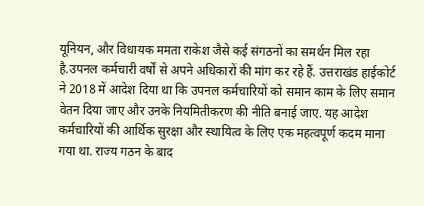यूनियन, और विधायक ममता राकेश जैसे कई संगठनों का समर्थन मिल रहा है.उपनल कर्मचारी वर्षों से अपने अधिकारों की मांग कर रहे हैं. उत्तराखंड हाईकोर्ट ने 2018 में आदेश दिया था कि उपनल कर्मचारियों को समान काम के लिए समान वेतन दिया जाए और उनके नियमितीकरण की नीति बनाई जाए. यह आदेश कर्मचारियों की आर्थिक सुरक्षा और स्थायित्व के लिए एक महत्वपूर्ण कदम माना गया था. राज्य गठन के बाद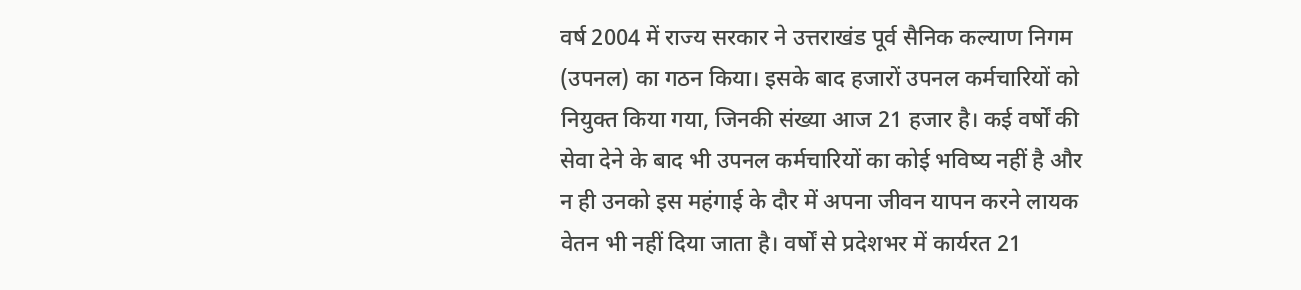वर्ष 2004 में राज्य सरकार ने उत्तराखंड पूर्व सैनिक कल्याण निगम (उपनल) का गठन किया। इसके बाद हजारों उपनल कर्मचारियों को नियुक्त किया गया, जिनकी संख्या आज 21 हजार है। कई वर्षों की सेवा देने के बाद भी उपनल कर्मचारियों का कोई भविष्य नहीं है और न ही उनको इस महंगाई के दौर में अपना जीवन यापन करने लायक वेतन भी नहीं दिया जाता है। वर्षों से प्रदेशभर में कार्यरत 21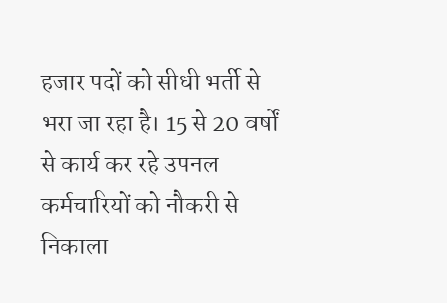हजार पदों को सीधी भर्ती से भरा जा रहा है। 15 से 20 वर्षों से कार्य कर रहे उपनल कर्मचारियों को नौकरी से निकाला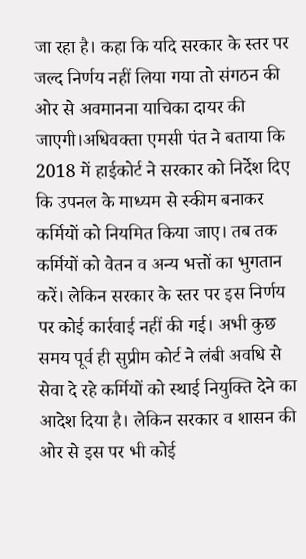जा रहा है। कहा कि यदि सरकार के स्तर पर जल्द निर्णय नहीं लिया गया तो संगठन की ओर से अवमानना याचिका दायर की जाएगी।अधिवक्ता एमसी पंत ने बताया कि 2018 में हाईकोर्ट ने सरकार को निर्देश दिए कि उपनल के माध्यम से स्कीम बनाकर कर्मियों को नियमित किया जाए। तब तक कर्मियों को वेतन व अन्य भत्तों का भुगतान करें। लेकिन सरकार के स्तर पर इस निर्णय पर कोई कार्रवाई नहीं की गई। अभी कुछ समय पूर्व ही सुप्रीम कोर्ट ने लंबी अवधि से सेवा दे रहे कर्मियों को स्थाई नियुक्ति देने का आदेश दिया है। लेकिन सरकार व शासन की ओर से इस पर भी कोई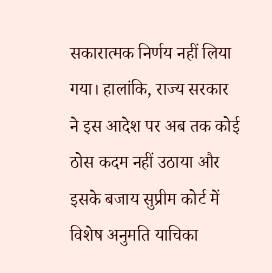सकारात्मक निर्णय नहीं लिया गया। हालांकि, राज्य सरकार ने इस आदेश पर अब तक कोई ठोस कदम नहीं उठाया और इसके बजाय सुप्रीम कोर्ट में विशेष अनुमति याचिका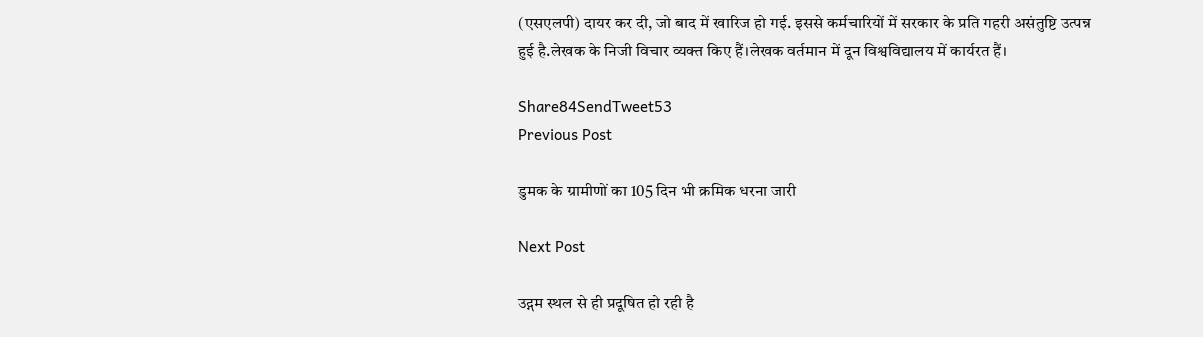(एसएलपी) दायर कर दी, जो बाद में खारिज हो गई. इससे कर्मचारियों में सरकार के प्रति गहरी असंतुष्टि उत्पन्न हुई है.लेखक के निजी विचार व्यक्त किए हैं।लेखक वर्तमान में दून विश्वविद्यालय में कार्यरत हैं।

Share84SendTweet53
Previous Post

डुमक के ग्रामीणों का 105 दिन भी क्रमिक धरना जारी

Next Post

उद्गम स्थल से ही प्रदूषित हो रही है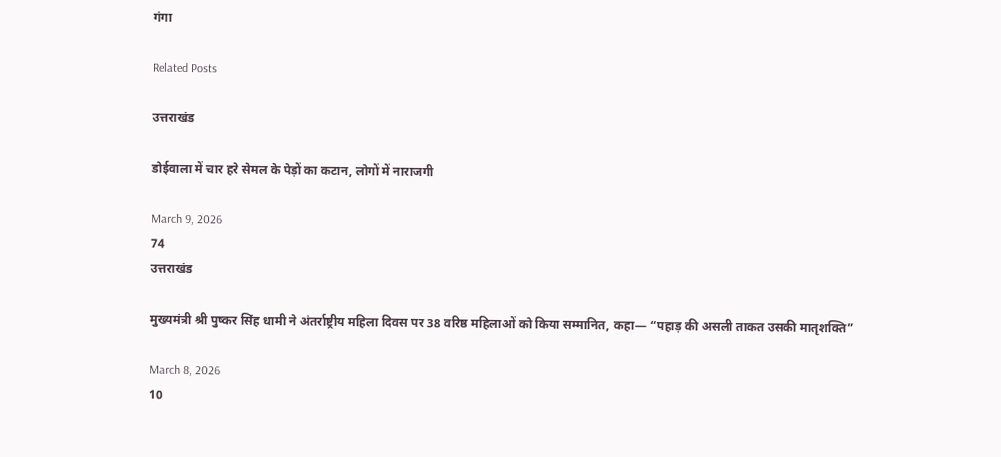गंगा

Related Posts

उत्तराखंड

डोईवाला में चार हरे सेमल के पेड़ों का कटान, लोगों में नाराजगी

March 9, 2026
74
उत्तराखंड

मुख्यमंत्री श्री पुष्कर सिंह धामी ने अंतर्राष्ट्रीय महिला दिवस पर 38 वरिष्ठ महिलाओं को किया सम्मानित, कहा— “पहाड़ की असली ताकत उसकी मातृशक्ति”

March 8, 2026
10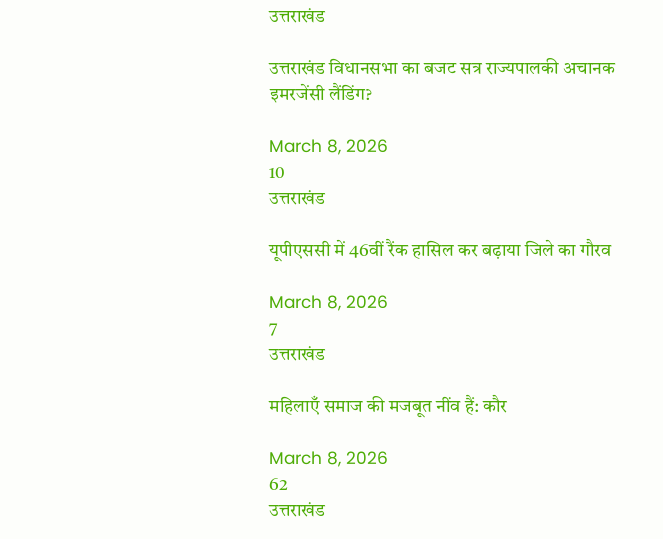उत्तराखंड

उत्तराखंड विधानसभा का बजट सत्र राज्यपालकी अचानक इमरजेंसी लैंडिंग?

March 8, 2026
10
उत्तराखंड

यूपीएससी में 46वीं रैंक हासिल कर बढ़ाया जिले का गौरव

March 8, 2026
7
उत्तराखंड

महिलाएँ समाज की मजबूत नींव हैं: कौर

March 8, 2026
62
उत्तराखंड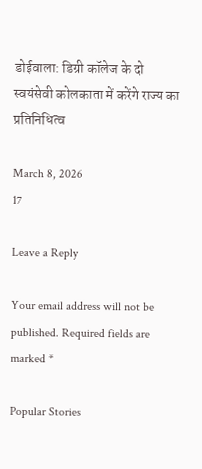डोईवाला: डिग्री कॉलेज के दो स्वयंसेवी कोलकाता में करेंगे राज्य का प्रतिनिधित्व

March 8, 2026
17

Leave a Reply

Your email address will not be published. Required fields are marked *

Popular Stories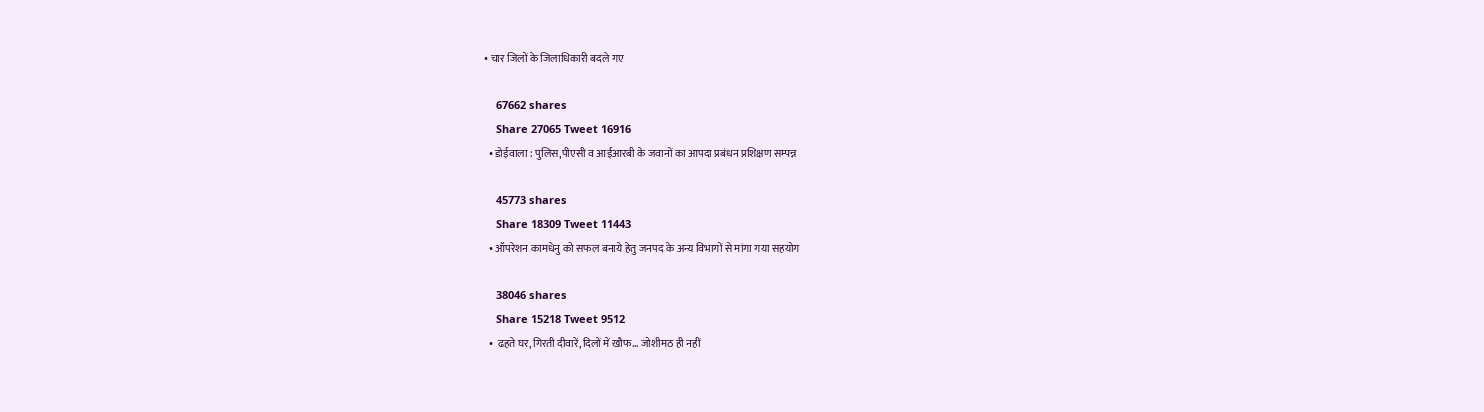• चार जिलों के जिलाधिकारी बदले गए

    67662 shares
    Share 27065 Tweet 16916
  • डोईवाला : पुलिस,पीएसी व आईआरबी के जवानों का आपदा प्रबंधन प्रशिक्षण सम्पन्न

    45773 shares
    Share 18309 Tweet 11443
  • ऑपरेशन कामधेनु को सफल बनाये हेतु जनपद के अन्य विभागों से मांगा गया सहयोग

    38046 shares
    Share 15218 Tweet 9512
  •  ढहते घर, गिरती दीवारें, दिलों में खौफ… जोशीमठ ही नहीं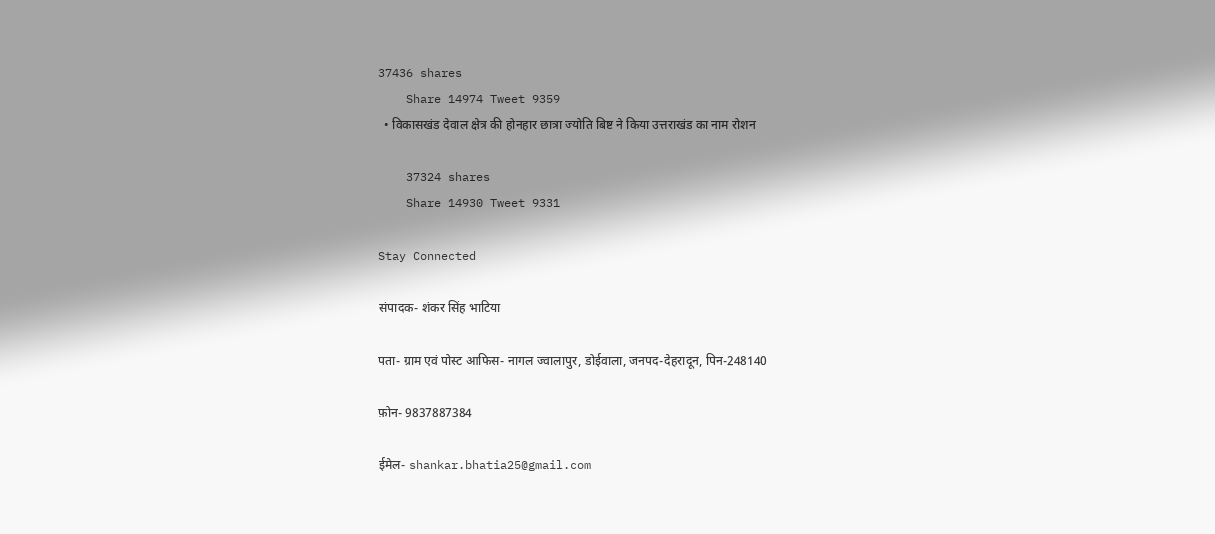37436 shares
    Share 14974 Tweet 9359
  • विकासखंड देवाल क्षेत्र की होनहार छात्रा ज्योति बिष्ट ने किया उत्तराखंड का नाम रोशन

    37324 shares
    Share 14930 Tweet 9331

Stay Connected

संपादक- शंकर सिंह भाटिया

पता- ग्राम एवं पोस्ट आफिस- नागल ज्वालापुर, डोईवाला, जनपद-देहरादून, पिन-248140

फ़ोन- 9837887384

ईमेल- shankar.bhatia25@gmail.com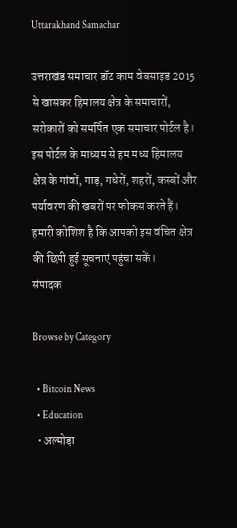Uttarakhand Samachar

उत्तराखंड समाचार डॉट काम वेबसाइड 2015 से खासकर हिमालय क्षेत्र के समाचारों, सरोकारों को समर्पित एक समाचार पोर्टल है। इस पोर्टल के माध्यम से हम मध्य हिमालय क्षेत्र के गांवों, गाड़, गधेरों, शहरों, कस्बों और पर्यावरण की खबरों पर फोकस करते हैं। हमारी कोशिश है कि आपको इस वंचित क्षेत्र की छिपी हुई सूचनाएं पहुंचा सकें।
संपादक

Browse by Category

  • Bitcoin News
  • Education
  • अल्मोड़ा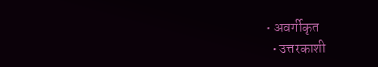• अवर्गीकृत
  • उत्तरकाशी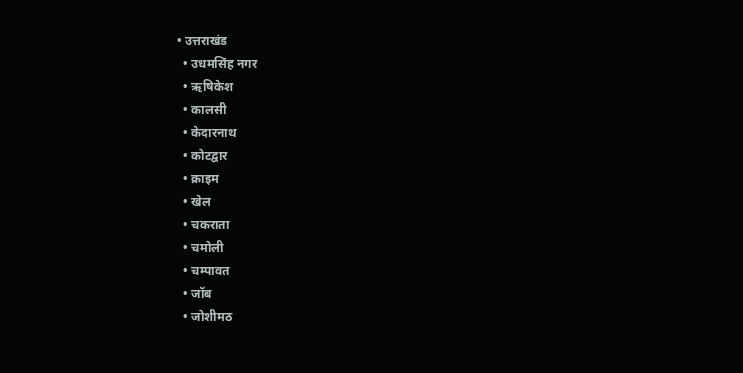• उत्तराखंड
  • उधमसिंह नगर
  • ऋषिकेश
  • कालसी
  • केदारनाथ
  • कोटद्वार
  • क्राइम
  • खेल
  • चकराता
  • चमोली
  • चम्पावत
  • जॉब
  • जोशीमठ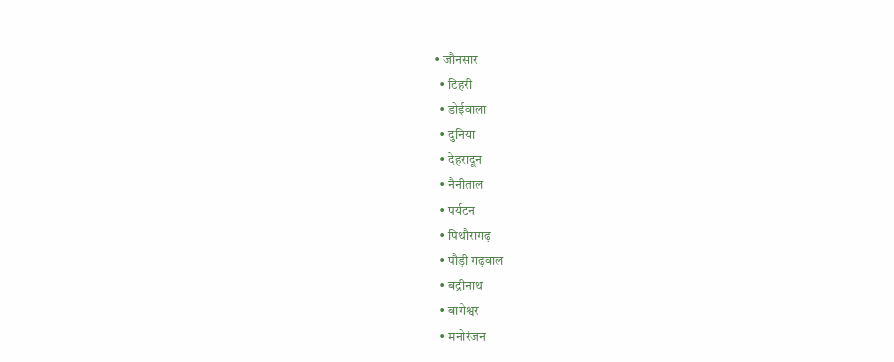• जौनसार
  • टिहरी
  • डोईवाला
  • दुनिया
  • देहरादून
  • नैनीताल
  • पर्यटन
  • पिथौरागढ़
  • पौड़ी गढ़वाल
  • बद्रीनाथ
  • बागेश्वर
  • मनोरंजन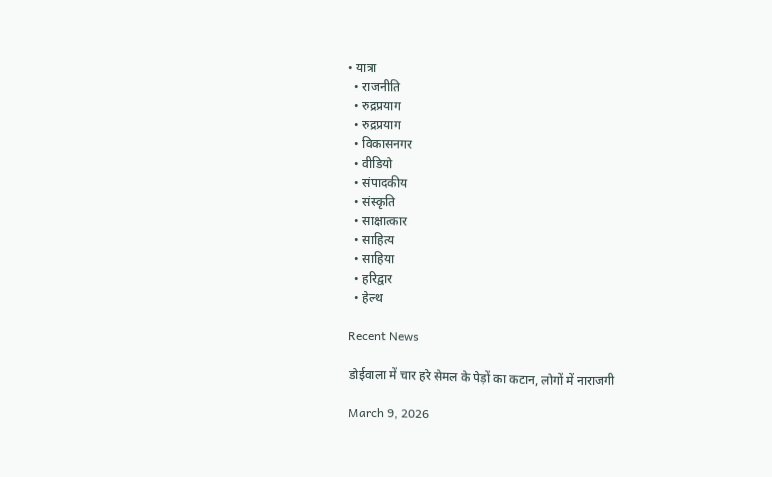• यात्रा
  • राजनीति
  • रुद्रप्रयाग
  • रुद्रप्रयाग
  • विकासनगर
  • वीडियो
  • संपादकीय
  • संस्कृति
  • साक्षात्कार
  • साहित्य
  • साहिया
  • हरिद्वार
  • हेल्थ

Recent News

डोईवाला में चार हरे सेमल के पेड़ों का कटान, लोगों में नाराजगी

March 9, 2026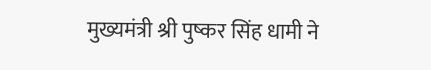मुख्यमंत्री श्री पुष्कर सिंह धामी ने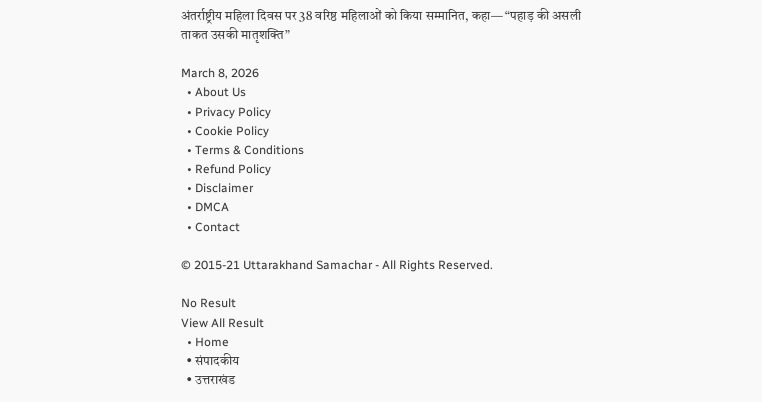अंतर्राष्ट्रीय महिला दिवस पर 38 वरिष्ठ महिलाओं को किया सम्मानित, कहा— “पहाड़ की असली ताकत उसकी मातृशक्ति”

March 8, 2026
  • About Us
  • Privacy Policy
  • Cookie Policy
  • Terms & Conditions
  • Refund Policy
  • Disclaimer
  • DMCA
  • Contact

© 2015-21 Uttarakhand Samachar - All Rights Reserved.

No Result
View All Result
  • Home
  • संपादकीय
  • उत्तराखंड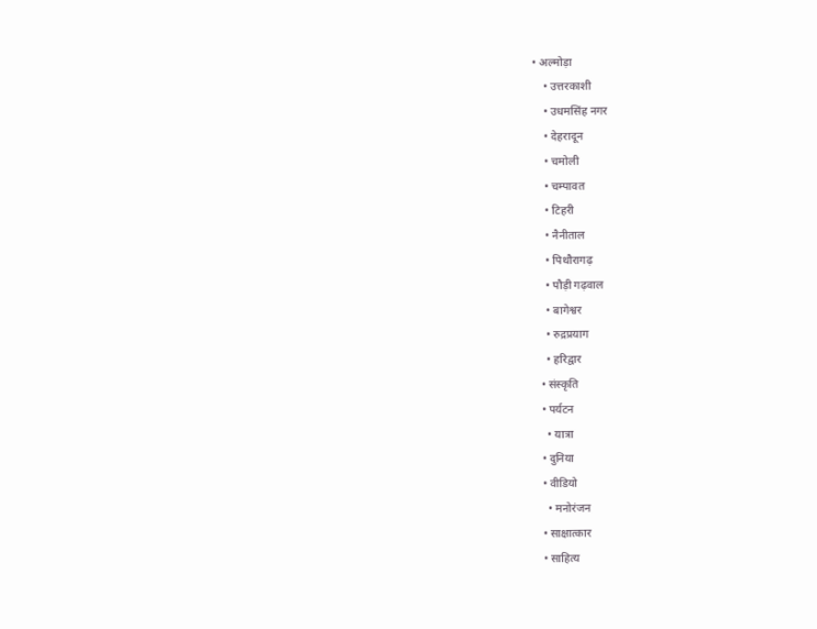• अल्मोड़ा
    • उत्तरकाशी
    • उधमसिंह नगर
    • देहरादून
    • चमोली
    • चम्पावत
    • टिहरी
    • नैनीताल
    • पिथौरागढ़
    • पौड़ी गढ़वाल
    • बागेश्वर
    • रुद्रप्रयाग
    • हरिद्वार
  • संस्कृति
  • पर्यटन
    • यात्रा
  • दुनिया
  • वीडियो
    • मनोरंजन
  • साक्षात्कार
  • साहित्य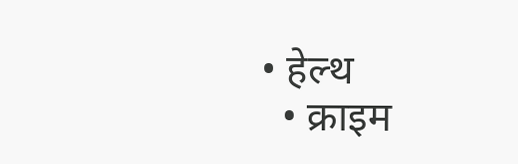• हेल्थ
  • क्राइम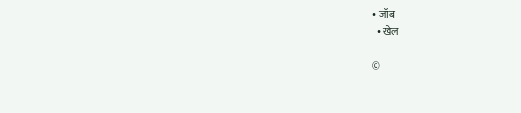• जॉब
  • खेल

©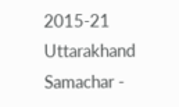2015-21 Uttarakhand Samachar -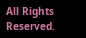All Rights Reserved.